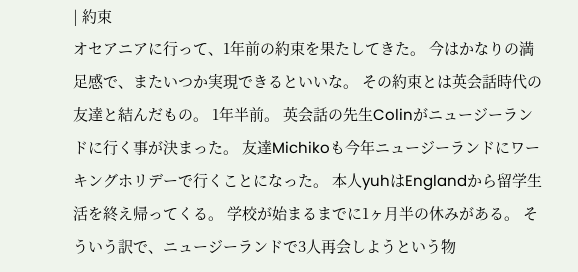| 約束
オセアニアに行って、1年前の約束を果たしてきた。 今はかなりの満足感で、またいつか実現できるといいな。 その約束とは英会話時代の友達と結んだもの。 1年半前。 英会話の先生Colinがニュージーランドに行く事が決まった。 友達Michikoも今年ニュージーランドにワーキングホリデーで行くことになった。 本人yuhはEnglandから留学生活を終え帰ってくる。 学校が始まるまでに1ヶ月半の休みがある。 そういう訳で、ニュージーランドで3人再会しようという物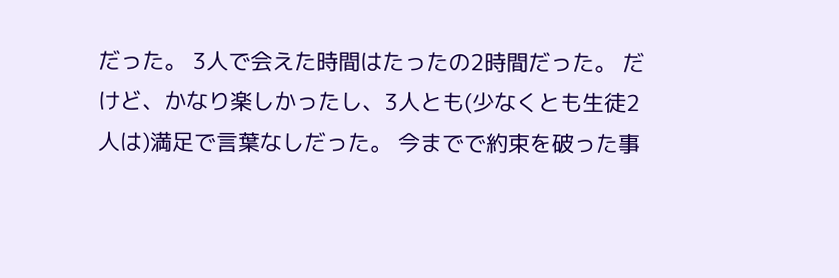だった。 3人で会えた時間はたったの2時間だった。 だけど、かなり楽しかったし、3人とも(少なくとも生徒2人は)満足で言葉なしだった。 今までで約束を破った事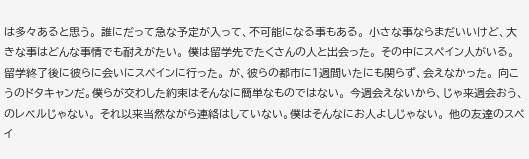は多々あると思う。 誰にだって急な予定が入って、不可能になる事もある。 小さな事ならまだいいけど、大きな事はどんな事情でも耐えがたい。 僕は留学先でたくさんの人と出会った。 その中にスペイン人がいる。留学終了後に彼らに会いにスペインに行った。 が、彼らの都市に1週間いたにも関らず、会えなかった。 向こうのドタキャンだ。僕らが交わした約束はそんなに簡単なものではない。 今週会えないから、じゃ来週会おう、のレベルじゃない。 それ以来当然ながら連絡はしていない。僕はそんなにお人よしじゃない。 他の友達のスペイ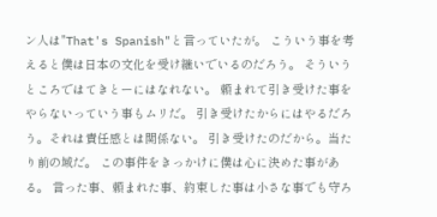ン人は"That's Spanish"と言っていたが。 こういう事を考えると僕は日本の文化を受け継いでいるのだろう。 そういうところではてきとーにはなれない。 頼まれて引き受けた事をやらないっていう事もムリだ。 引き受けたからにはやるだろう。それは責任感とは関係ない。 引き受けたのだから。当たり前の域だ。 この事件をきっかけに僕は心に決めた事がある。 言った事、頼まれた事、約束した事は小さな事でも守ろ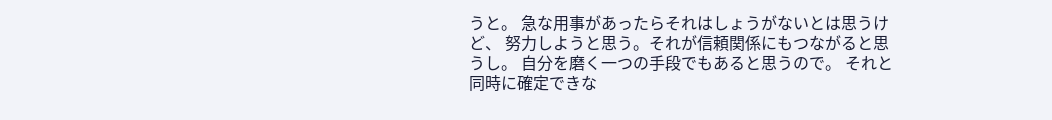うと。 急な用事があったらそれはしょうがないとは思うけど、 努力しようと思う。それが信頼関係にもつながると思うし。 自分を磨く一つの手段でもあると思うので。 それと同時に確定できな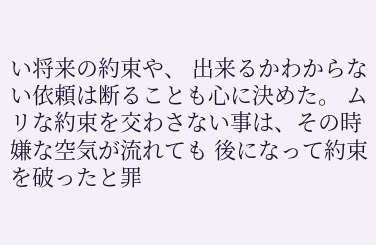い将来の約束や、 出来るかわからない依頼は断ることも心に決めた。 ムリな約束を交わさない事は、その時嫌な空気が流れても 後になって約束を破ったと罪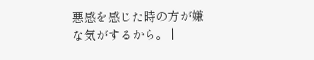悪感を感じた時の方が嫌な気がするから。 |